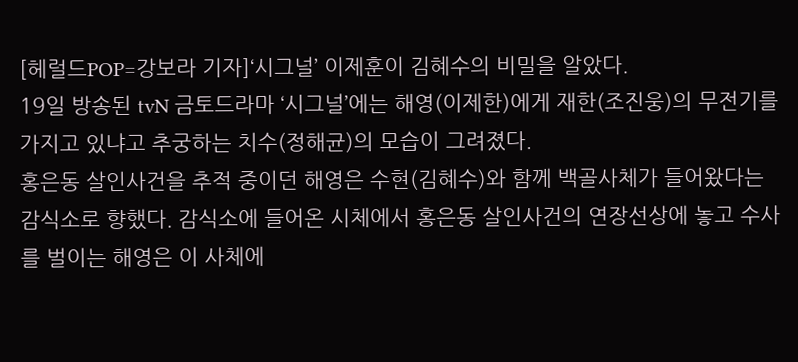[헤럴드POP=강보라 기자]‘시그널’ 이제훈이 김혜수의 비밀을 알았다.
19일 방송된 tvN 금토드라마 ‘시그널’에는 해영(이제한)에게 재한(조진웅)의 무전기를 가지고 있냐고 추궁하는 치수(정해균)의 모습이 그려졌다.
홍은동 살인사건을 추적 중이던 해영은 수현(김혜수)와 함께 백골사체가 들어왔다는 감식소로 향했다. 감식소에 들어온 시체에서 홍은동 살인사건의 연장선상에 놓고 수사를 벌이는 해영은 이 사체에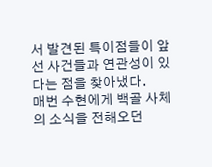서 발견된 특이점들이 앞선 사건들과 연관성이 있다는 점을 찾아냈다.
매번 수현에게 백골 사체의 소식을 전해오던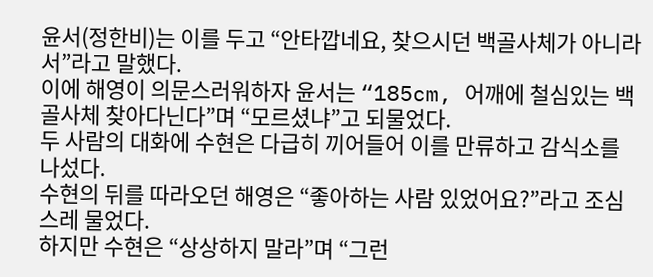윤서(정한비)는 이를 두고 “안타깝네요, 찾으시던 백골사체가 아니라서”라고 말했다.
이에 해영이 의문스러워하자 윤서는 “185cm, 어깨에 철심있는 백골사체 찾아다닌다”며 “모르셨냐”고 되물었다.
두 사람의 대화에 수현은 다급히 끼어들어 이를 만류하고 감식소를 나섰다.
수현의 뒤를 따라오던 해영은 “좋아하는 사람 있었어요?”라고 조심스레 물었다.
하지만 수현은 “상상하지 말라”며 “그런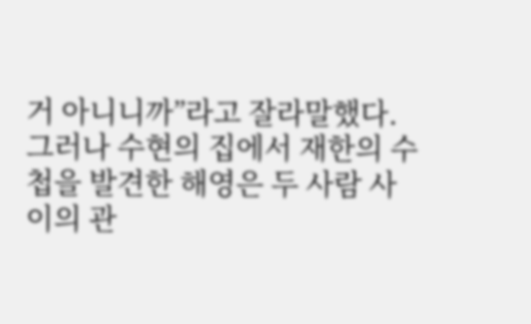거 아니니까”라고 잘라말했다.
그러나 수현의 집에서 재한의 수첩을 발견한 해영은 두 사람 사이의 관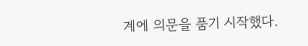계에 의문을 품기 시작했다.